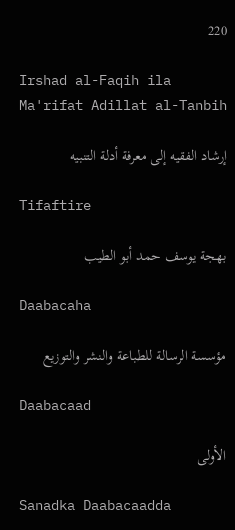220

Irshad al-Faqih ila Ma'rifat Adillat al-Tanbih

إرشاد الفقيه إلى معرفة أدلة التنبيه

Tifaftire

بهجة يوسف حمد أبو الطيب

Daabacaha

مؤسسة الرسالة للطباعة والنشر والتوزيع

Daabacaad

الأولى

Sanadka Daabacaadda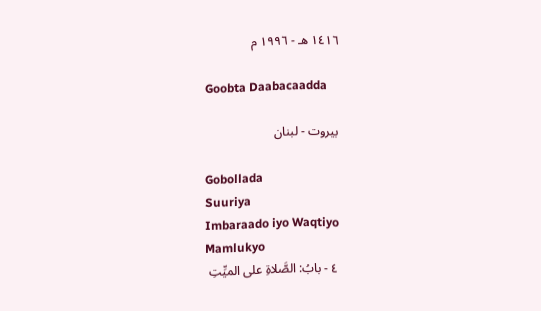١٤١٦ هـ - ١٩٩٦ م

Goobta Daabacaadda

بيروت - لبنان

Gobollada
Suuriya
Imbaraado iyo Waqtiyo
Mamlukyo
٤ - بابُ: الصَّلاةِ على الميِّتِ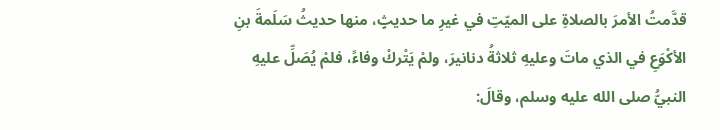قدَّمتُ الأمرَ بالصلاةِ على الميّتِ في غيرِ ما حديثٍ، منها حديثُ سَلَمةَ بنِ الأكْوَعِ في الذي ماتَ وعليهِ ثلاثةُ دنانيرَ، ولمْ يَتْركْ وفاءً، فلمْ يُصَلِّ عليهِ النبيُّ صلى الله عليه وسلم، وقالَ: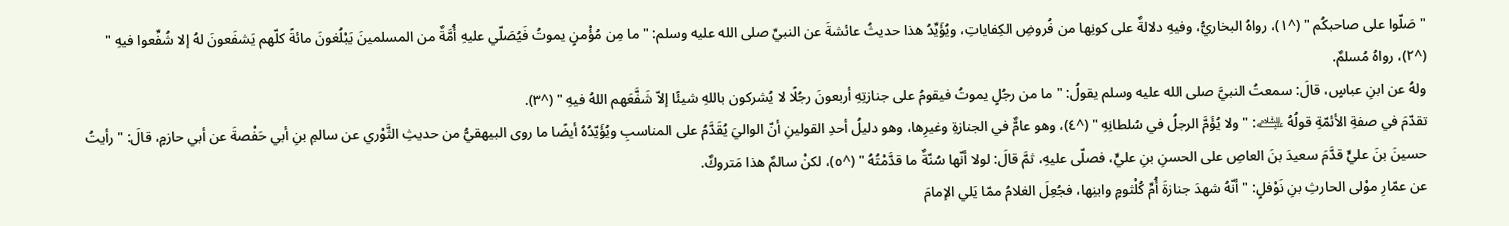" صَلّوا على صاحبكُم " (^١)، رواهُ البخاريُّ، وفيهِ دلالةٌ على كونِها من فُروضِ الكِفاياتِ، ويُؤَيِّدُ هذا حديثُ عائشةَ عن النبيِّ صلى الله عليه وسلم: " ما مِن مُؤْمنٍ يموتُ فَيُصَلّي عليهِ أُمَّةٌ من المسلمينَ يَبْلُغونَ مائةً كلّهم يَشفَعونَ لهُ إلا شُفِّعوا فيهِ " (^٢)، رواهُ مُسلمٌ.
ولهُ عن ابنِ عباسٍ، قالَ: سمعتُ النبيَّ صلى الله عليه وسلم يقولُ: " ما من رجُلٍ يموتُ فيقومُ على جنازتِهِ أربعونَ رجُلًا لا يُشركون باللهِ شيئًا إلاّ شَفَّعَهم اللهُ فيهِ " (^٣).
تقدّمَ في صفةِ الأئمّةِ قولُهُ ﵇: " ولا يُؤَمَّ الرجلُ في سُلطانِهِ " (^٤)، وهو عامٌّ في الجنازةِ وغيرِها، وهو دليلُ أحدِ القولينِ أنّ الواليَ يُقَدَّمُ على المناسبِ ويُؤَيّدُهُ أيضًا ما روى البيهقيُّ من حديثِ الثَّوْري عن سالمِ بنِ أبي حَفْصةَ عن أبي حازمٍ، قالَ: " رأيتُ حسينَ بنَ عليٍّ قدَّمَ سعيدَ بنَ العاصِ على الحسنِ بنِ عليٍّ، فصلّى عليهِ، ثمَّ قالَ: لولا أنّها سُنّةٌ ما قدَّمْتُهُ " (^٥)، لكنْ سالمٌ هذا مَتروكٌ.
عن عمّارِ موْلى الحارثِ بنِ نَوْفلٍ: " أنّهُ شهدَ جنازةَ أُمِّ كُلْثومٍ وابنِها، فجُعِلَ الغلامُ ممّا يَلي الإمامَ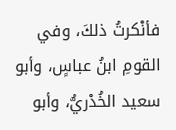فأنْكرتُ ذلكَ، وفي القومِ ابنُ عباسٍ، وأبو سعيد الخُدْريُّ، وأبو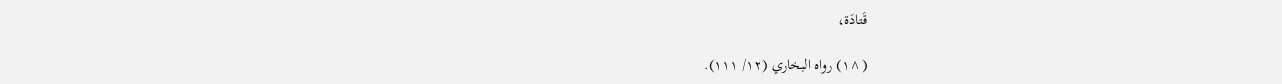قَتادَة،

(^١) رواه البخاري (١٢/ ١١١).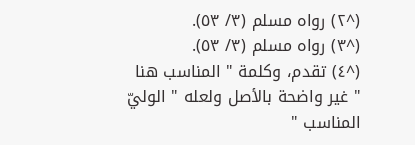(^٢) رواه مسلم (٣/ ٥٣).
(^٣) رواه مسلم (٣/ ٥٣).
(^٤) تقدم، وكلمة " المناسب هنا " غير واضحة بالأصل ولعله " الوليّ المناسب "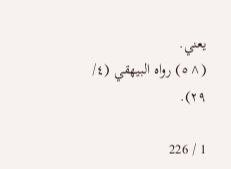يعني.
(^٥) رواه البيهقي (٤/ ٢٩).

1 / 226